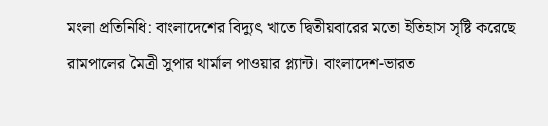মংলা প্রতিনিধি: বাংলাদেশের বিদ্যুৎ খাতে দ্বিতীয়বারের মতো ইতিহাস সৃষ্টি করেছে রামপালের মৈত্রী সুপার থার্মাল পাওয়ার প্ল্যান্ট। বাংলাদেশ-ভারত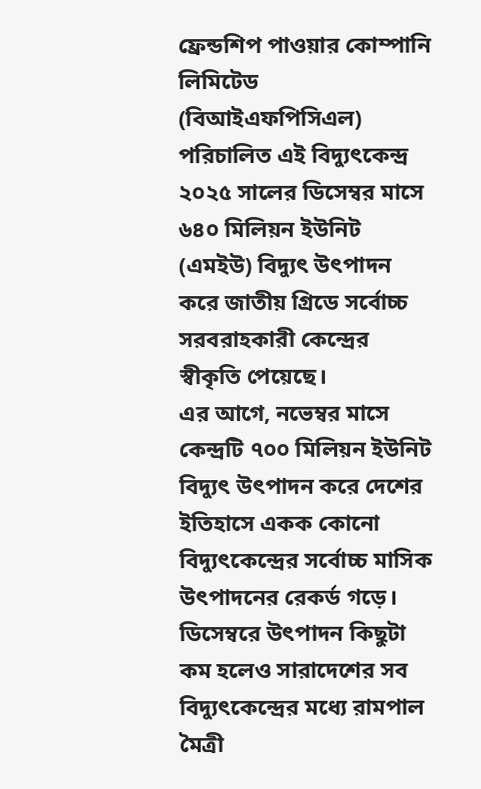ফ্রেন্ডশিপ পাওয়ার কোম্পানি লিমিটেড (বিআইএফপিসিএল) পরিচালিত এই বিদ্যুৎকেন্দ্র ২০২৫ সালের ডিসেম্বর মাসে ৬৪০ মিলিয়ন ইউনিট (এমইউ) বিদ্যুৎ উৎপাদন করে জাতীয় গ্রিডে সর্বোচ্চ সরবরাহকারী কেন্দ্রের স্বীকৃতি পেয়েছে।
এর আগে, নভেম্বর মাসে কেন্দ্রটি ৭০০ মিলিয়ন ইউনিট বিদ্যুৎ উৎপাদন করে দেশের ইতিহাসে একক কোনো বিদ্যুৎকেন্দ্রের সর্বোচ্চ মাসিক উৎপাদনের রেকর্ড গড়ে। ডিসেম্বরে উৎপাদন কিছুটা কম হলেও সারাদেশের সব বিদ্যুৎকেন্দ্রের মধ্যে রামপাল মৈত্রী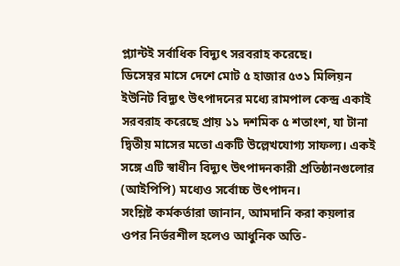প্ল্যান্টই সর্বাধিক বিদ্যুৎ সরবরাহ করেছে।
ডিসেম্বর মাসে দেশে মোট ৫ হাজার ৫৩১ মিলিয়ন ইউনিট বিদ্যুৎ উৎপাদনের মধ্যে রামপাল কেন্দ্র একাই সরবরাহ করেছে প্রায় ১১ দশমিক ৫ শতাংশ, যা টানা দ্বিতীয় মাসের মতো একটি উল্লেখযোগ্য সাফল্য। একই সঙ্গে এটি স্বাধীন বিদ্যুৎ উৎপাদনকারী প্রতিষ্ঠানগুলোর (আইপিপি) মধ্যেও সর্বোচ্চ উৎপাদন।
সংশ্লিষ্ট কর্মকর্তারা জানান, আমদানি করা কয়লার ওপর নির্ভরশীল হলেও আধুনিক অতি-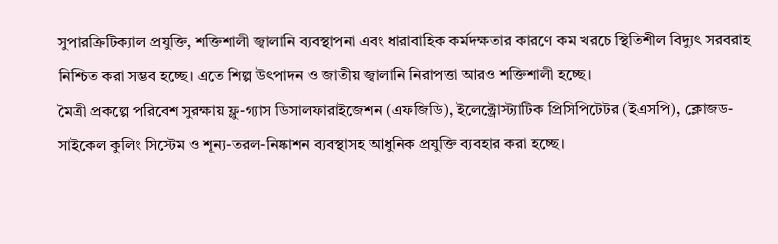সুপারক্রিটিক্যাল প্রযুক্তি, শক্তিশালী জ্বালানি ব্যবস্থাপনা এবং ধারাবাহিক কর্মদক্ষতার কারণে কম খরচে স্থিতিশীল বিদ্যুৎ সরবরাহ নিশ্চিত করা সম্ভব হচ্ছে। এতে শিল্প উৎপাদন ও জাতীয় জ্বালানি নিরাপত্তা আরও শক্তিশালী হচ্ছে।
মৈত্রী প্রকল্পে পরিবেশ সুরক্ষায় ফ্লু-গ্যাস ডিসালফারাইজেশন (এফজিডি), ইলেক্ট্রোস্ট্যাটিক প্রিসিপিটেটর (ইএসপি), ক্লোজড-সাইকেল কুলিং সিস্টেম ও শূন্য-তরল-নিষ্কাশন ব্যবস্থাসহ আধুনিক প্রযুক্তি ব্যবহার করা হচ্ছে।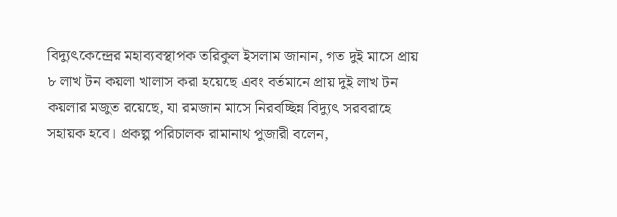বিদ্যুৎকেন্দ্রের মহাব্যবস্থাপক তরিকুল ইসলাম জানান, গত দুই মাসে প্রায় ৮ লাখ টন কয়লা খালাস করা হয়েছে এবং বর্তমানে প্রায় দুই লাখ টন কয়লার মজুত রয়েছে, যা রমজান মাসে নিরবচ্ছিন্ন বিদ্যুৎ সরবরাহে সহায়ক হবে। প্রকল্প পরিচালক রামানাথ পুজারী বলেন,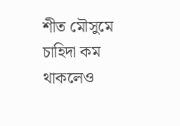শীত মৌসুমে চাহিদা কম থাকলেও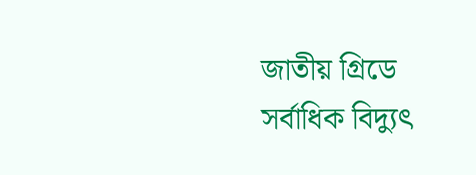জাতীয় গ্রিডে সর্বাধিক বিদ্যুৎ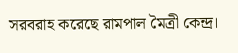সরবরাহ করেছে রামপাল মৈত্রী কেন্দ্র।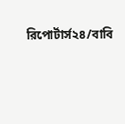রিপোর্টার্স২৪/বাবি